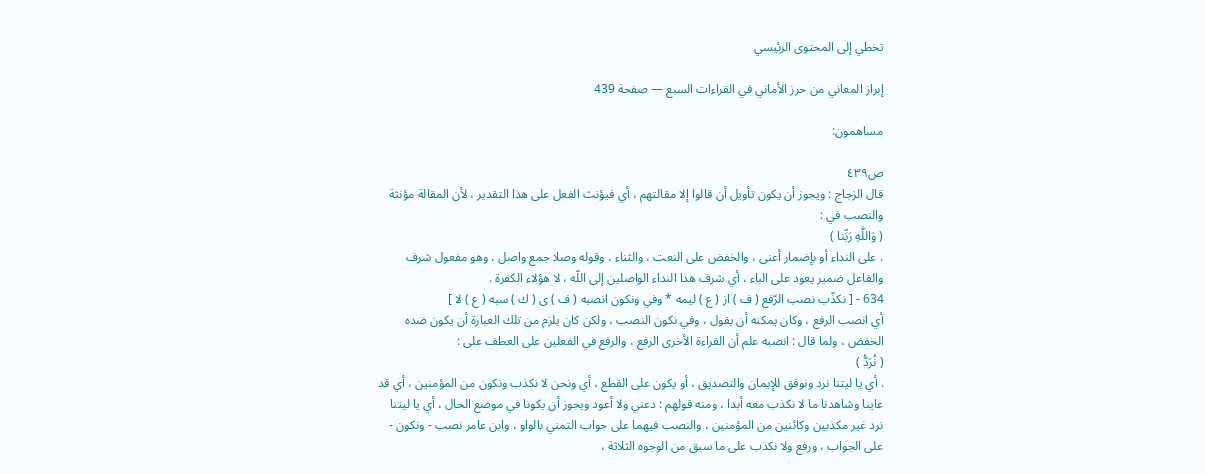تخطي إلى المحتوى الرئيسي

إبراز المعاني من حرز الأماني في القراءات السبع — صفحة 439

مساهمون:

ص٤٣٩
قال الزجاج : ويجوز أن يكون تأويل أن قالوا إلا مقالتهم ، أي فيؤنث الفعل على هذا التقدير ، لأن المقالة مؤنثة والنصب في :
( وَاللَّهِ رَبِّنا )
. على النداء أو بإضمار أعنى ، والخفض على النعت ، والثناء ، وقوله وصلا جمع واصل ، وهو مفعول شرف والفاعل ضمير يعود على الباء ، أي شرف هذا النداء الواصلين إلى اللّه ، لا هؤلاء الكفرة .
634 - [ نكذّب نصب الرّفع ( ف ) از ( ع ) ليمه * وفي ونكون انصبه ( ف ) ى ( ك ) سبه ( ع ) لا ]
أي انصب الرفع ، وكان يمكنه أن يقول ، وفي نكون النصب ، ولكن كان يلزم من تلك العبارة أن يكون ضده الخفض ، ولما قال : انصبه علم أن القراءة الأخرى الرفع ، والرفع في الفعلين على العطف على :
( نُرَدُّ )
. أي يا ليتنا نرد ونوفق للإيمان والتصديق ، أو يكون على القطع ، أي ونحن لا نكذب ونكون من المؤمنين ، أي قد عاينا وشاهدنا ما لا نكذب معه أبدا ، ومنه قولهم : دعني ولا أعود ويجوز أن يكونا في موضع الحال ، أي يا ليتنا نرد غير مكذبين وكائنين من المؤمنين ، والنصب فيهما على جواب التمني بالواو ، وابن عامر نصب - ونكون - على الجواب ، ورفع ولا نكذب على ما سبق من الوجوه الثلاثة ،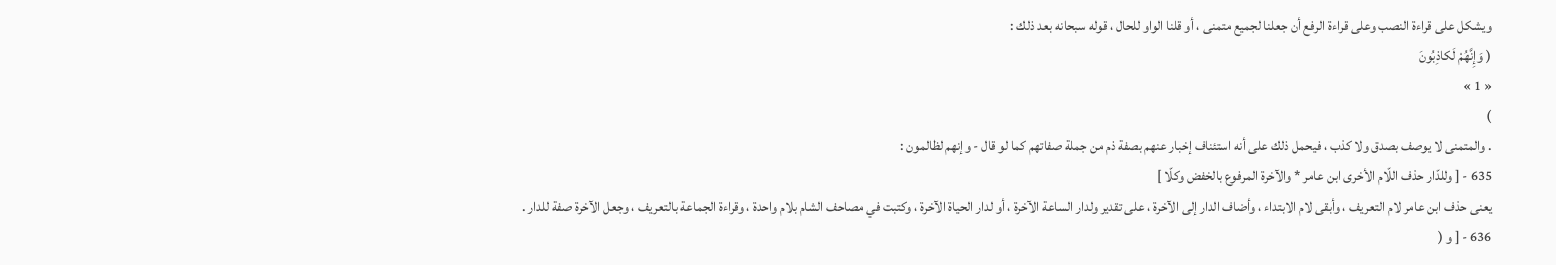ويشكل على قراءة النصب وعلى قراءة الرفع أن جعلنا لجميع متمنى ، أو قلنا الواو للحال ، قوله سبحانه بعد ذلك :
( وَإِنَّهُمْ لَكاذِبُونَ
« 1 »
)
. والمتمنى لا يوصف بصدق ولا كذب ، فيحمل ذلك على أنه استئناف إخبار عنهم بصفة ذم من جملة صفاتهم كما لو قال - وإنهم لظالمون :
635 - [ وللدّار حذف اللّام الأخرى ابن عامر * والآخرة المرفوع بالخفض وكلّا ]
يعنى حذف ابن عامر لام التعريف ، وأبقى لام الابتداء ، وأضاف الدار إلى الآخرة ، على تقدير ولدار الساعة الآخرة ، أو لدار الحياة الآخرة ، وكتبت في مصاحف الشام بلام واحدة ، وقراءة الجماعة بالتعريف ، وجعل الآخرة صفة للدار .
636 - [ و (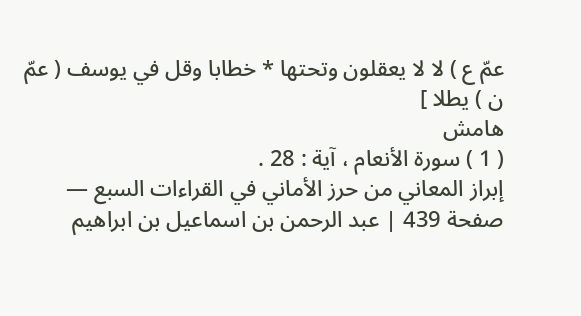عمّ ع ) لا لا يعقلون وتحتها * خطابا وقل في يوسف ( عمّ ن ) يطلا ]
هامش
( 1 ) سورة الأنعام ، آية : 28 .
إبراز المعاني من حرز الأماني في القراءات السبع — صفحة 439 | عبد الرحمن بن اسماعيل بن ابراهيم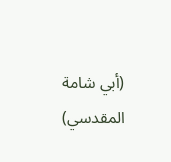(أبي شامة المقدسي)